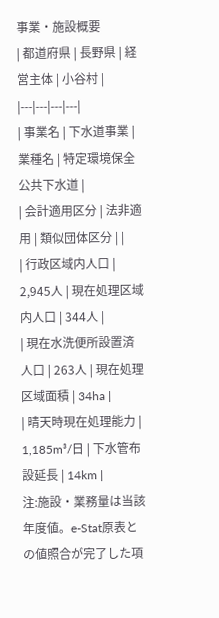事業・施設概要
| 都道府県 | 長野県 | 経営主体 | 小谷村 |
|---|---|---|---|
| 事業名 | 下水道事業 | 業種名 | 特定環境保全公共下水道 |
| 会計適用区分 | 法非適用 | 類似団体区分 | |
| 行政区域内人口 | 2,945人 | 現在処理区域内人口 | 344人 |
| 現在水洗便所設置済人口 | 263人 | 現在処理区域面積 | 34ha |
| 晴天時現在処理能力 | 1,185m³/日 | 下水管布設延長 | 14km |
注:施設・業務量は当該年度値。e-Stat原表との値照合が完了した項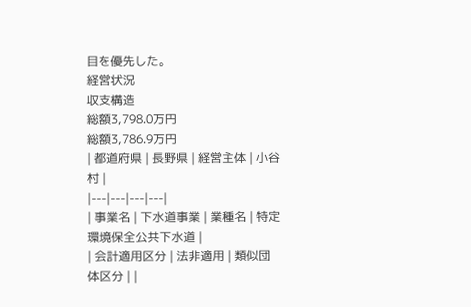目を優先した。
経営状況
収支構造
総額3,798.0万円
総額3,786.9万円
| 都道府県 | 長野県 | 経営主体 | 小谷村 |
|---|---|---|---|
| 事業名 | 下水道事業 | 業種名 | 特定環境保全公共下水道 |
| 会計適用区分 | 法非適用 | 類似団体区分 | |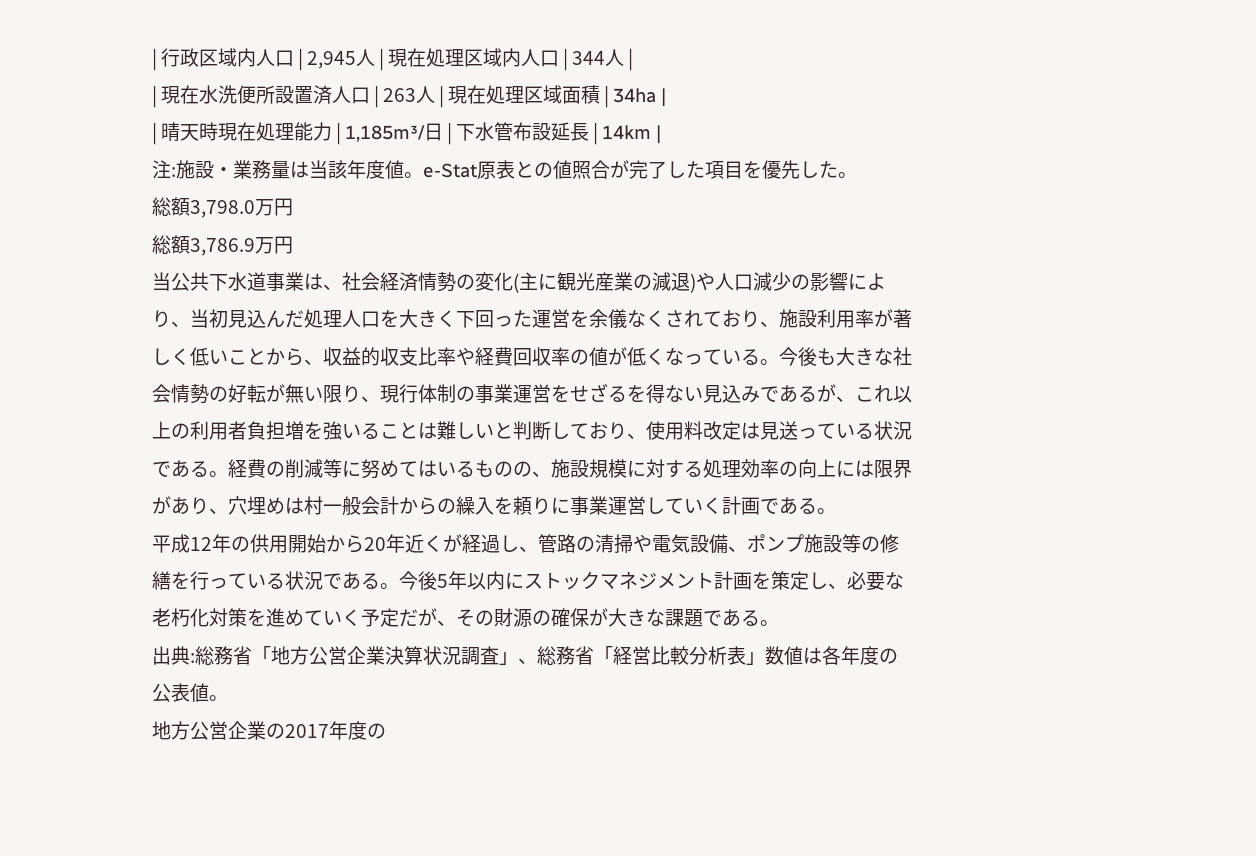| 行政区域内人口 | 2,945人 | 現在処理区域内人口 | 344人 |
| 現在水洗便所設置済人口 | 263人 | 現在処理区域面積 | 34ha |
| 晴天時現在処理能力 | 1,185m³/日 | 下水管布設延長 | 14km |
注:施設・業務量は当該年度値。e-Stat原表との値照合が完了した項目を優先した。
総額3,798.0万円
総額3,786.9万円
当公共下水道事業は、社会経済情勢の変化(主に観光産業の減退)や人口減少の影響により、当初見込んだ処理人口を大きく下回った運営を余儀なくされており、施設利用率が著しく低いことから、収益的収支比率や経費回収率の値が低くなっている。今後も大きな社会情勢の好転が無い限り、現行体制の事業運営をせざるを得ない見込みであるが、これ以上の利用者負担増を強いることは難しいと判断しており、使用料改定は見送っている状況である。経費の削減等に努めてはいるものの、施設規模に対する処理効率の向上には限界があり、穴埋めは村一般会計からの繰入を頼りに事業運営していく計画である。
平成12年の供用開始から20年近くが経過し、管路の清掃や電気設備、ポンプ施設等の修繕を行っている状況である。今後5年以内にストックマネジメント計画を策定し、必要な老朽化対策を進めていく予定だが、その財源の確保が大きな課題である。
出典:総務省「地方公営企業決算状況調査」、総務省「経営比較分析表」数値は各年度の公表値。
地方公営企業の2017年度の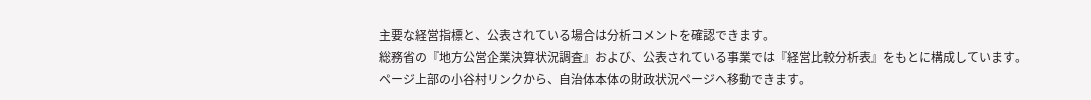主要な経営指標と、公表されている場合は分析コメントを確認できます。
総務省の『地方公営企業決算状況調査』および、公表されている事業では『経営比較分析表』をもとに構成しています。
ページ上部の小谷村リンクから、自治体本体の財政状況ページへ移動できます。